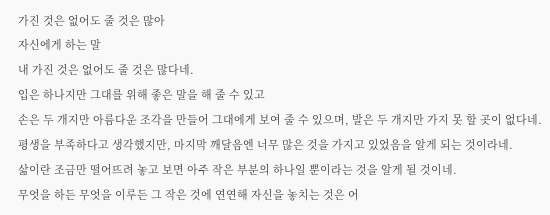가진 것은 없어도 줄 것은 많아
자신에게 하는 말
내 가진 것은 없어도 줄 것은 많다네.
입은 하나지만 그대를 위해 좋은 말을 해 줄 수 있고
손은 두 개지만 아름다운 조각을 만들어 그대에게 보여 줄 수 있으며, 발은 두 개지만 가지 못 할 곳이 없다네.
평생을 부족하다고 생각했지만, 마지막 깨달음엔 너무 많은 것을 가지고 있었음을 알게 되는 것이라네.
삶이란 조금만 떨어뜨려 놓고 보면 아주 작은 부분의 하나일 뿐이라는 것을 알게 될 것이네.
무엇을 하든 무엇을 이루든 그 작은 것에 연연해 자신을 놓치는 것은 어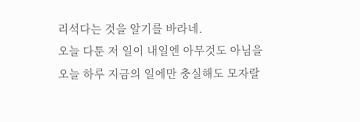리석다는 것을 알기를 바라네.
오늘 다툰 저 일이 내일엔 아무것도 아님을
오늘 하루 지금의 일에만 충실해도 모자랄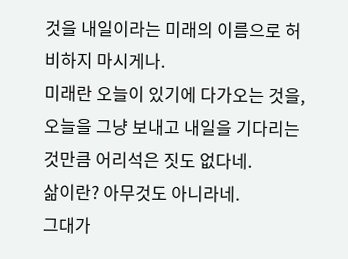것을 내일이라는 미래의 이름으로 허비하지 마시게나.
미래란 오늘이 있기에 다가오는 것을,
오늘을 그냥 보내고 내일을 기다리는 것만큼 어리석은 짓도 없다네.
삶이란? 아무것도 아니라네.
그대가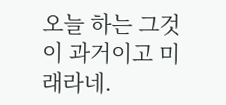오늘 하는 그것이 과거이고 미래라네.